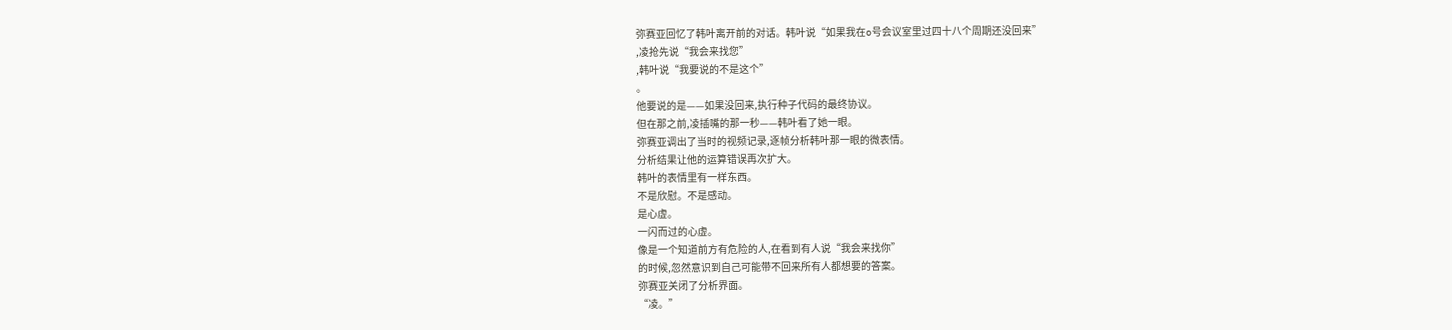弥赛亚回忆了韩叶离开前的对话。韩叶说“如果我在o号会议室里过四十八个周期还没回来”
,凌抢先说“我会来找您”
,韩叶说“我要说的不是这个”
。
他要说的是——如果没回来,执行种子代码的最终协议。
但在那之前,凌插嘴的那一秒——韩叶看了她一眼。
弥赛亚调出了当时的视频记录,逐帧分析韩叶那一眼的微表情。
分析结果让他的运算错误再次扩大。
韩叶的表情里有一样东西。
不是欣慰。不是感动。
是心虚。
一闪而过的心虚。
像是一个知道前方有危险的人,在看到有人说“我会来找你”
的时候,忽然意识到自己可能带不回来所有人都想要的答案。
弥赛亚关闭了分析界面。
“凌。”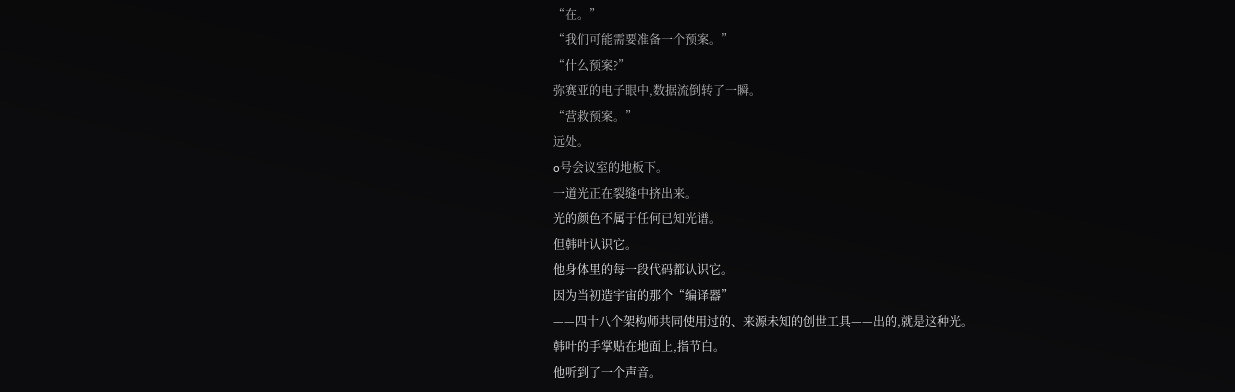“在。”
“我们可能需要准备一个预案。”
“什么预案?”
弥赛亚的电子眼中,数据流倒转了一瞬。
“营救预案。”
远处。
o号会议室的地板下。
一道光正在裂缝中挤出来。
光的颜色不属于任何已知光谱。
但韩叶认识它。
他身体里的每一段代码都认识它。
因为当初造宇宙的那个“编译器”
——四十八个架构师共同使用过的、来源未知的创世工具——出的,就是这种光。
韩叶的手掌贴在地面上,指节白。
他听到了一个声音。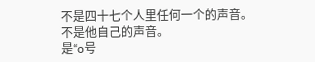不是四十七个人里任何一个的声音。
不是他自己的声音。
是“o号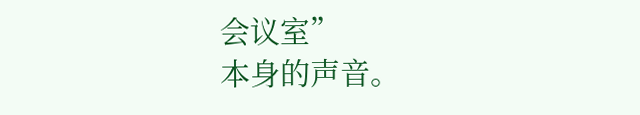会议室”
本身的声音。